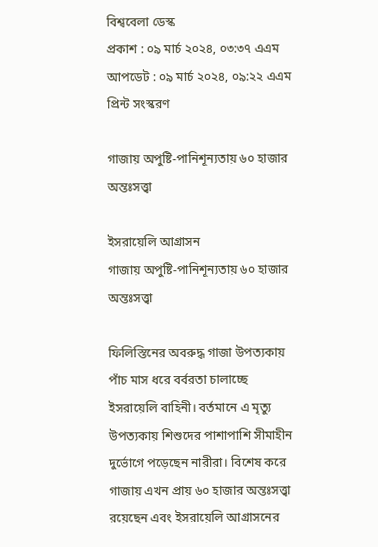বিশ্ববেলা ডেস্ক
প্রকাশ : ০৯ মার্চ ২০২৪, ০৩:৩৭ এএম
আপডেট : ০৯ মার্চ ২০২৪, ০৯:২২ এএম
প্রিন্ট সংস্করণ

গাজায় অপুষ্টি-পানিশূন্যতায় ৬০ হাজার অন্তঃসত্ত্বা

ইসরায়েলি আগ্রাসন
গাজায় অপুষ্টি-পানিশূন্যতায় ৬০ হাজার অন্তঃসত্ত্বা

ফিলিস্তিনের অবরুদ্ধ গাজা উপত্যকায় পাঁচ মাস ধরে বর্বরতা চালাচ্ছে ইসরায়েলি বাহিনী। বর্তমানে এ মৃত্যু উপত্যকায় শিশুদের পাশাপাশি সীমাহীন দুর্ভোগে পড়েছেন নারীরা। বিশেষ করে গাজায় এখন প্রায় ৬০ হাজার অন্তঃসত্ত্বা রয়েছেন এবং ইসরায়েলি আগ্রাসনের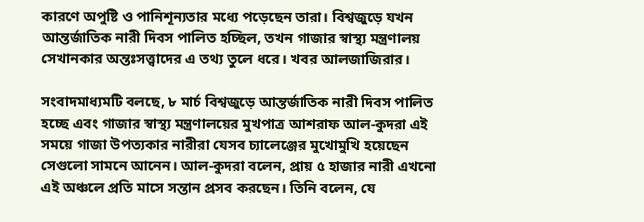কারণে অপুষ্টি ও পানিশূন্যতার মধ্যে পড়েছেন তারা। বিশ্বজুড়ে যখন আন্তর্জাতিক নারী দিবস পালিত হচ্ছিল, তখন গাজার স্বাস্থ্য মন্ত্রণালয় সেখানকার অন্তঃসত্ত্বাদের এ তথ্য তুলে ধরে। খবর আলজাজিরার।

সংবাদমাধ্যমটি বলছে, ৮ মার্চ বিশ্বজুড়ে আন্তর্জাতিক নারী দিবস পালিত হচ্ছে এবং গাজার স্বাস্থ্য মন্ত্রণালয়ের মুখপাত্র আশরাফ আল-কুদরা এই সময়ে গাজা উপত্যকার নারীরা যেসব চ্যালেঞ্জের মুখোমুখি হয়েছেন সেগুলো সামনে আনেন। আল-কুদরা বলেন, প্রায় ৫ হাজার নারী এখনো এই অঞ্চলে প্রতি মাসে সন্তান প্রসব করছেন। তিনি বলেন, যে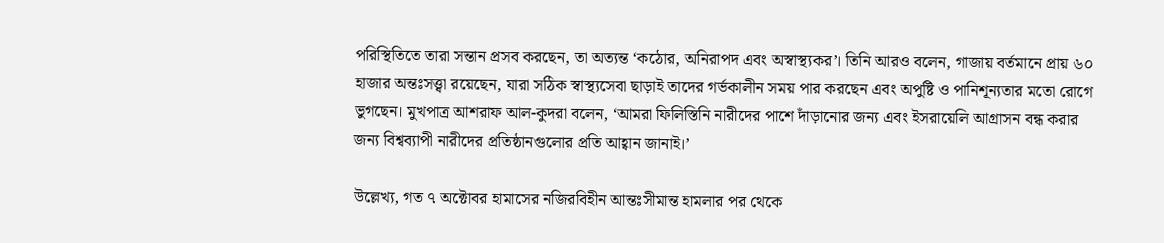পরিস্থিতিতে তারা সন্তান প্রসব করছেন, তা অত্যন্ত ‘কঠোর, অনিরাপদ এবং অস্বাস্থ্যকর’। তিনি আরও বলেন, গাজায় বর্তমানে প্রায় ৬০ হাজার অন্তঃসত্ত্বা রয়েছেন, যারা সঠিক স্বাস্থ্যসেবা ছাড়াই তাদের গর্ভকালীন সময় পার করছেন এবং অপুষ্টি ও পানিশূন্যতার মতো রোগে ভুগছেন। মুখপাত্র আশরাফ আল-কুদরা বলেন, ‘আমরা ফিলিস্তিনি নারীদের পাশে দাঁড়ানোর জন্য এবং ইসরায়েলি আগ্রাসন বন্ধ করার জন্য বিশ্বব্যাপী নারীদের প্রতিষ্ঠানগুলোর প্রতি আহ্বান জানাই।’

উল্লেখ্য, গত ৭ অক্টোবর হামাসের নজিরবিহীন আন্তঃসীমান্ত হামলার পর থেকে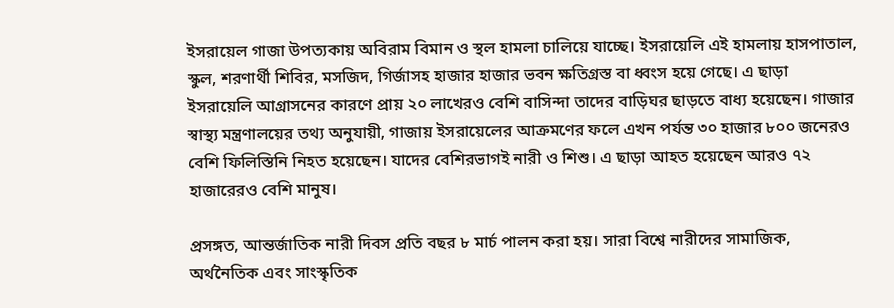ইসরায়েল গাজা উপত্যকায় অবিরাম বিমান ও স্থল হামলা চালিয়ে যাচ্ছে। ইসরায়েলি এই হামলায় হাসপাতাল, স্কুল, শরণার্থী শিবির, মসজিদ, গির্জাসহ হাজার হাজার ভবন ক্ষতিগ্রস্ত বা ধ্বংস হয়ে গেছে। এ ছাড়া ইসরায়েলি আগ্রাসনের কারণে প্রায় ২০ লাখেরও বেশি বাসিন্দা তাদের বাড়িঘর ছাড়তে বাধ্য হয়েছেন। গাজার স্বাস্থ্য মন্ত্রণালয়ের তথ্য অনুযায়ী, গাজায় ইসরায়েলের আক্রমণের ফলে এখন পর্যন্ত ৩০ হাজার ৮০০ জনেরও বেশি ফিলিস্তিনি নিহত হয়েছেন। যাদের বেশিরভাগই নারী ও শিশু। এ ছাড়া আহত হয়েছেন আরও ৭২ হাজারেরও বেশি মানুষ।

প্রসঙ্গত, আন্তর্জাতিক নারী দিবস প্রতি বছর ৮ মার্চ পালন করা হয়। সারা বিশ্বে নারীদের সামাজিক, অর্থনৈতিক এবং সাংস্কৃতিক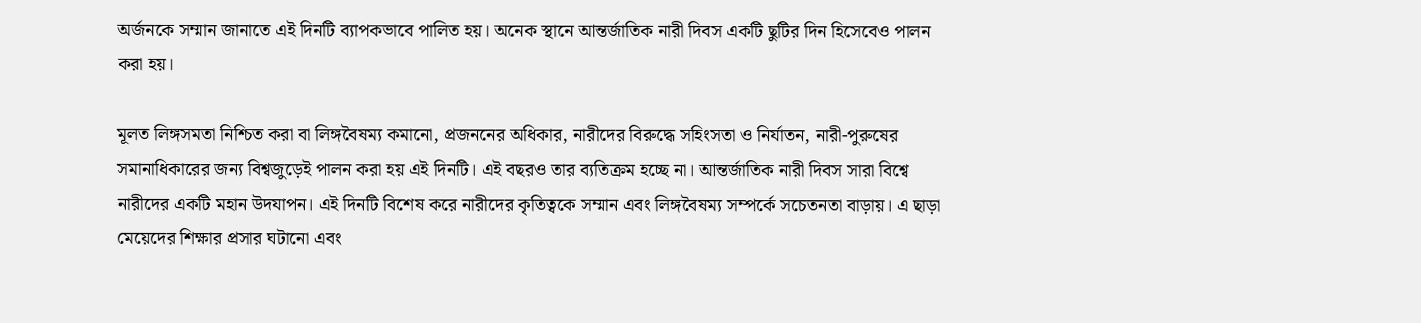অর্জনকে সম্মান জানাতে এই দিনটি ব্যাপকভাবে পালিত হয়। অনেক স্থানে আন্তর্জাতিক নারী দিবস একটি ছুটির দিন হিসেবেও পালন করা হয়।

মূলত লিঙ্গসমতা নিশ্চিত করা বা লিঙ্গবৈষম্য কমানো, প্রজননের অধিকার, নারীদের বিরুদ্ধে সহিংসতা ও নির্যাতন, নারী-পুরুষের সমানাধিকারের জন্য বিশ্বজুড়েই পালন করা হয় এই দিনটি। এই বছরও তার ব্যতিক্রম হচ্ছে না। আন্তর্জাতিক নারী দিবস সারা বিশ্বে নারীদের একটি মহান উদযাপন। এই দিনটি বিশেষ করে নারীদের কৃতিত্বকে সম্মান এবং লিঙ্গবৈষম্য সম্পর্কে সচেতনতা বাড়ায়। এ ছাড়া মেয়েদের শিক্ষার প্রসার ঘটানো এবং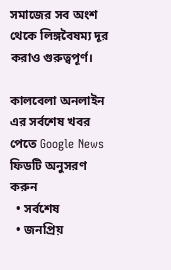সমাজের সব অংশ থেকে লিঙ্গবৈষম্য দূর করাও গুরুত্বপূর্ণ।

কালবেলা অনলাইন এর সর্বশেষ খবর পেতে Google News ফিডটি অনুসরণ করুন
  • সর্বশেষ
  • জনপ্রিয়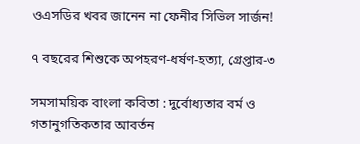ওএসডির খবর জানেন না ফেনীর সিভিল সার্জন!

৭ বছরের শিশুকে অপহরণ-ধর্ষণ-হত্যা, গ্রেপ্তার-৩

সমসাময়িক বাংলা কবিতা : দুর্বোধ্যতার বর্ম ও গতানুগতিকতার আবর্তন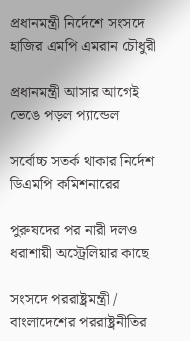প্রধানমন্ত্রী নির্দেশে সংসদে হাজির এমপি এমরান চৌধুরী

প্রধানমন্ত্রী আসার আগেই ভেঙে পড়ল প্যান্ডেল

সর্বোচ্চ সতর্ক থাকার নির্দেশ ডিএমপি কমিশনারের

পুরুষদের পর নারী দলও ধরাশায়ী অস্ট্রেলিয়ার কাছে

সংসদে পররাষ্ট্রমন্ত্রী / বাংলাদেশের পররাষ্ট্রনীতির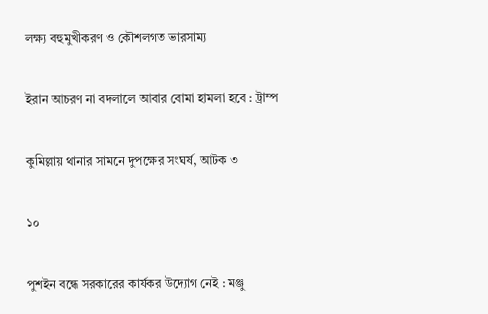লক্ষ্য বহুমুখীকরণ ও কৌশলগত ভারসাম্য

ইরান আচরণ না বদলালে আবার বোমা হামলা হবে : ট্রাম্প

কুমিল্লায় থানার সামনে দুপক্ষের সংঘর্ষ, আটক ৩

১০

পুশইন বন্ধে সরকারের কার্যকর উদ্যোগ নেই : মঞ্জু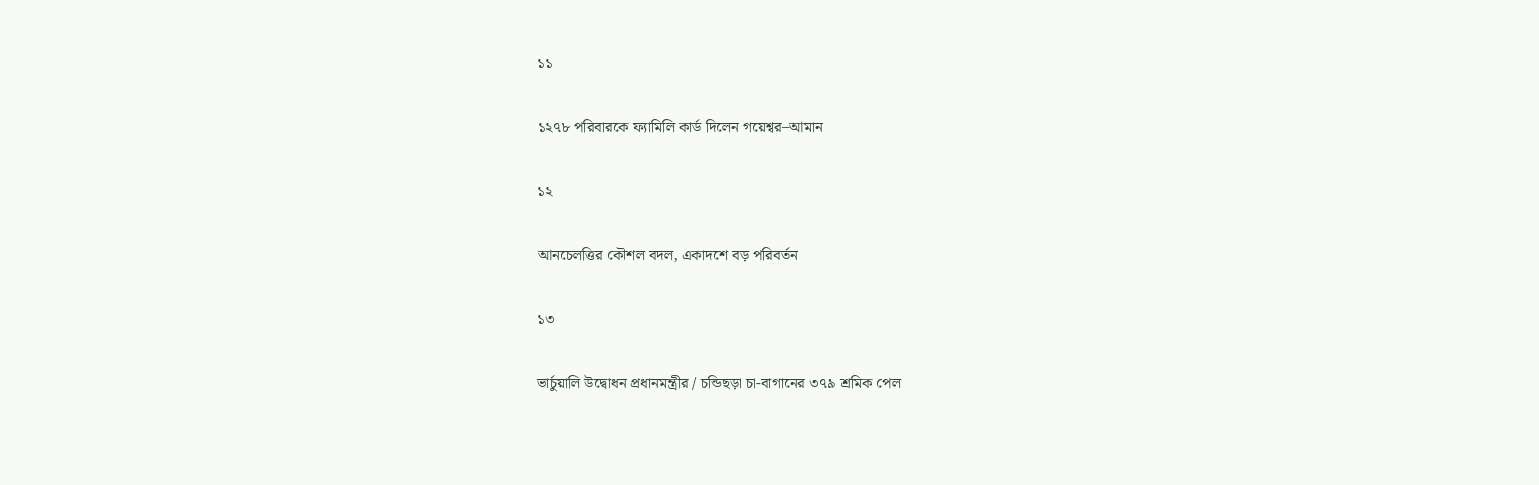১১

১২৭৮ পরিবারকে ফ্যামিলি কার্ড দিলেন গয়েশ্বর–আমান

১২

আনচেলত্তির কৌশল বদল, একাদশে বড় পরিবর্তন

১৩

ভার্চুয়ালি উদ্বোধন প্রধানমন্ত্রীর / চন্ডিছড়া চা-বাগানের ৩৭৯ শ্রমিক পেল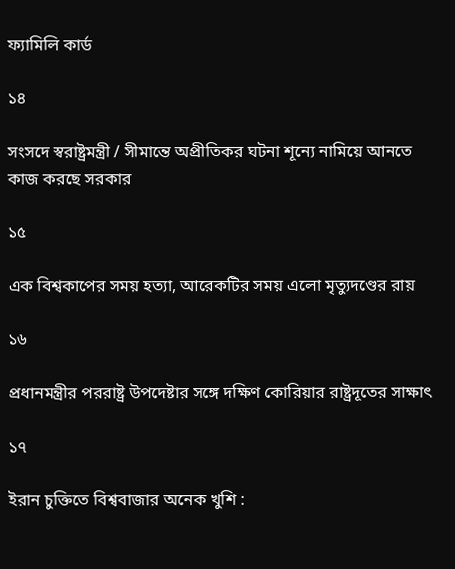ফ্যামিলি কার্ড

১৪

সংসদে স্বরাষ্ট্রমন্ত্রী / সীমান্তে অপ্রীতিকর ঘটনা শূন্যে নামিয়ে আনতে কাজ করছে সরকার

১৫

এক বিশ্বকাপের সময় হত্যা, আরেকটির সময় এলো মৃত্যুদণ্ডের রায়

১৬

প্রধানমন্ত্রীর পররাষ্ট্র উপদেষ্টার সঙ্গে দক্ষিণ কোরিয়ার রাষ্ট্রদূতের সাক্ষাৎ

১৭

ইরান চুক্তিতে বিশ্ববাজার অনেক খুশি :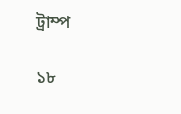ট্রাম্প

১৮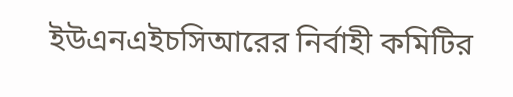ইউএনএইচসিআরের নির্বাহী কমিটির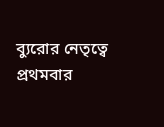ব্যুরোর নেতৃত্বে প্রথমবার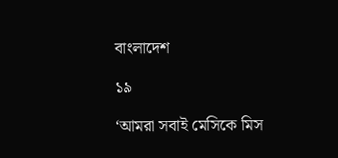বাংলাদেশ

১৯

‘আমরা সবাই মেসিকে মিস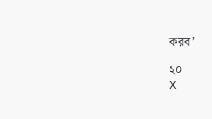করব’

২০
X